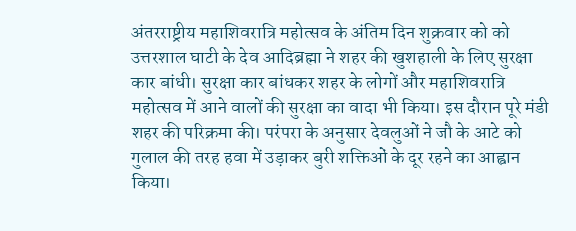अंतरराष्ट्रीय महाशिवरात्रि महोत्सव के अंतिम दिन शुक्रवार को को उत्तरशाल घाटी के देव आदिब्रह्मा ने शहर की खुशहाली के लिए सुरक्षा कार बांधी। सुरक्षा कार बांधकर शहर के लोगों और महाशिवरात्रि महोत्सव में आने वालों की सुरक्षा का वादा भी किया। इस दौरान पूरे मंडी शहर की परिक्रमा की। परंपरा के अनुसार देवलुओं ने जौ के आटे को गुलाल की तरह हवा में उड़ाकर बुरी शक्तिओं के दूर रहने का आह्वान किया।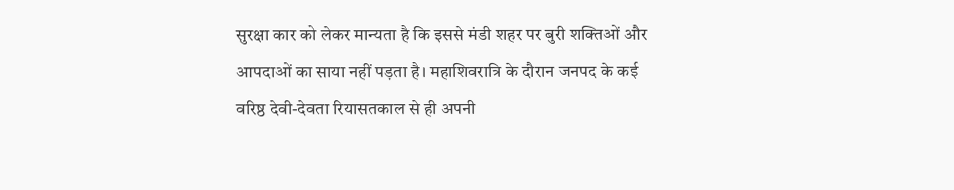सुरक्षा कार को लेकर मान्यता है कि इससे मंडी शहर पर बुरी शक्तिओं और आपदाओं का साया नहीं पड़ता है। महाशिवरात्रि के दौरान जनपद के कई वरिष्ठ देवी-देवता रियासतकाल से ही अपनी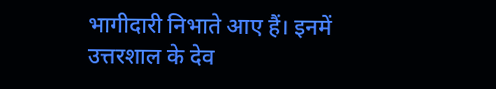भागीदारी निभाते आए हैं। इनमें उत्तरशाल के देव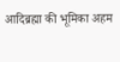आदिब्रह्मा की भूमिका अहम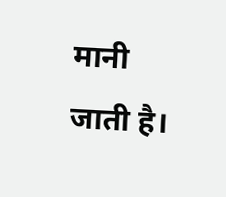मानी जाती है।